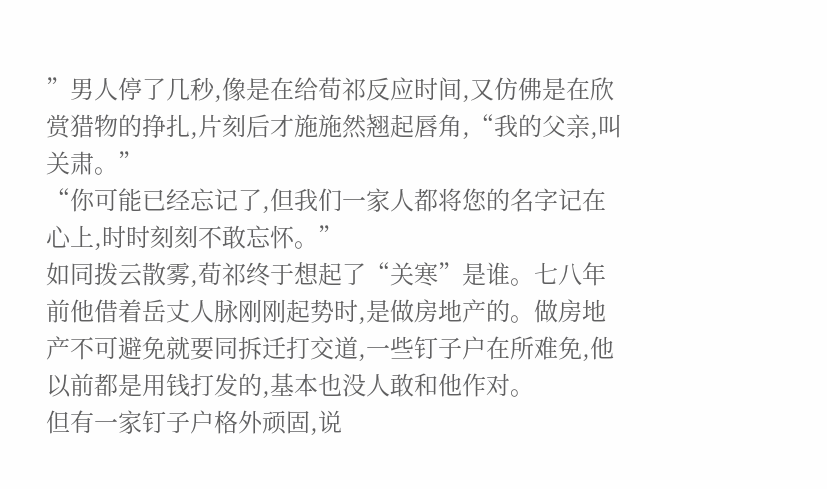”男人停了几秒,像是在给荀祁反应时间,又仿佛是在欣赏猎物的挣扎,片刻后才施施然翘起唇角,“我的父亲,叫关肃。”
“你可能已经忘记了,但我们一家人都将您的名字记在心上,时时刻刻不敢忘怀。”
如同拨云散雾,荀祁终于想起了“关寒”是谁。七八年前他借着岳丈人脉刚刚起势时,是做房地产的。做房地产不可避免就要同拆迁打交道,一些钉子户在所难免,他以前都是用钱打发的,基本也没人敢和他作对。
但有一家钉子户格外顽固,说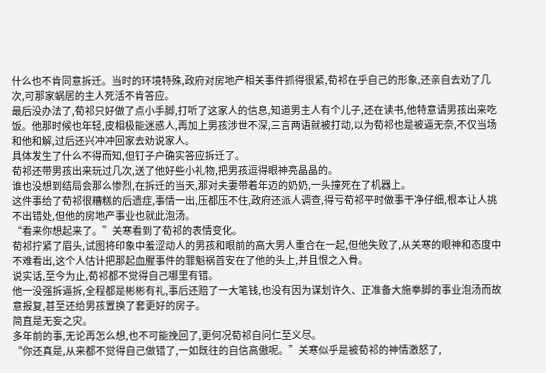什么也不肯同意拆迁。当时的环境特殊,政府对房地产相关事件抓得很紧,荀祁在乎自己的形象,还亲自去劝了几次,可那家蜗居的主人死活不肯答应。
最后没办法了,荀祁只好做了点小手脚,打听了这家人的信息,知道男主人有个儿子,还在读书,他特意请男孩出来吃饭。他那时候也年轻,皮相极能迷惑人,再加上男孩涉世不深,三言两语就被打动,以为荀祁也是被逼无奈,不仅当场和他和解,过后还兴冲冲回家去劝说家人。
具体发生了什么不得而知,但钉子户确实答应拆迁了。
荀祁还带男孩出来玩过几次,送了他好些小礼物,把男孩逗得眼神亮晶晶的。
谁也没想到结局会那么惨烈,在拆迁的当天,那对夫妻带着年迈的奶奶,一头撞死在了机器上。
这件事给了荀祁很糟糕的后遗症,事情一出,压都压不住,政府还派人调查,得亏荀祁平时做事干净仔细,根本让人挑不出错处,但他的房地产事业也就此泡汤。
“看来你想起来了。”关寒看到了荀祁的表情变化。
荀祁拧紧了眉头,试图将印象中羞涩动人的男孩和眼前的高大男人重合在一起,但他失败了,从关寒的眼神和态度中不难看出,这个人估计把那起血腥事件的罪魁祸首安在了他的头上,并且恨之入骨。
说实话,至今为止,荀祁都不觉得自己哪里有错。
他一没强拆逼拆,全程都是彬彬有礼,事后还赔了一大笔钱,也没有因为谋划许久、正准备大施拳脚的事业泡汤而故意报复,甚至还给男孩置换了套更好的房子。
简直是无妄之灾。
多年前的事,无论再怎么想,也不可能挽回了,更何况荀祁自问仁至义尽。
“你还真是,从来都不觉得自己做错了,一如既往的自信高傲呢。”关寒似乎是被荀祁的神情激怒了,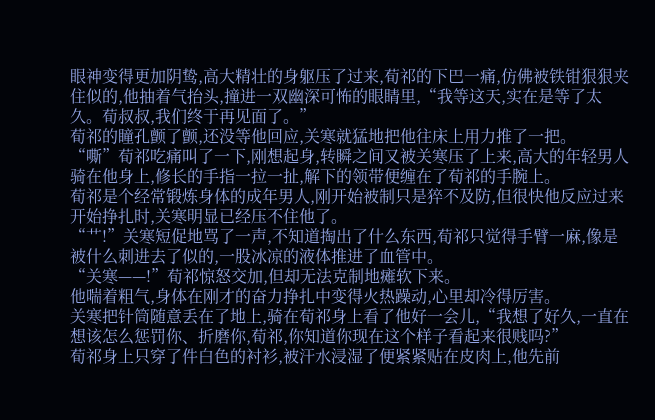眼神变得更加阴鸷,高大精壮的身躯压了过来,荀祁的下巴一痛,仿佛被铁钳狠狠夹住似的,他抽着气抬头,撞进一双幽深可怖的眼睛里,“我等这天,实在是等了太久。荀叔叔,我们终于再见面了。”
荀祁的瞳孔颤了颤,还没等他回应,关寒就猛地把他往床上用力推了一把。
“嘶”荀祁吃痛叫了一下,刚想起身,转瞬之间又被关寒压了上来,高大的年轻男人骑在他身上,修长的手指一拉一扯,解下的领带便缠在了荀祁的手腕上。
荀祁是个经常锻炼身体的成年男人,刚开始被制只是猝不及防,但很快他反应过来开始挣扎时,关寒明显已经压不住他了。
“艹!”关寒短促地骂了一声,不知道掏出了什么东西,荀祁只觉得手臂一麻,像是被什么刺进去了似的,一股冰凉的液体推进了血管中。
“关寒——!”荀祁惊怒交加,但却无法克制地瘫软下来。
他喘着粗气,身体在刚才的奋力挣扎中变得火热躁动,心里却冷得厉害。
关寒把针筒随意丢在了地上,骑在荀祁身上看了他好一会儿,“我想了好久,一直在想该怎么惩罚你、折磨你,荀祁,你知道你现在这个样子看起来很贱吗?”
荀祁身上只穿了件白色的衬衫,被汗水浸湿了便紧紧贴在皮肉上,他先前